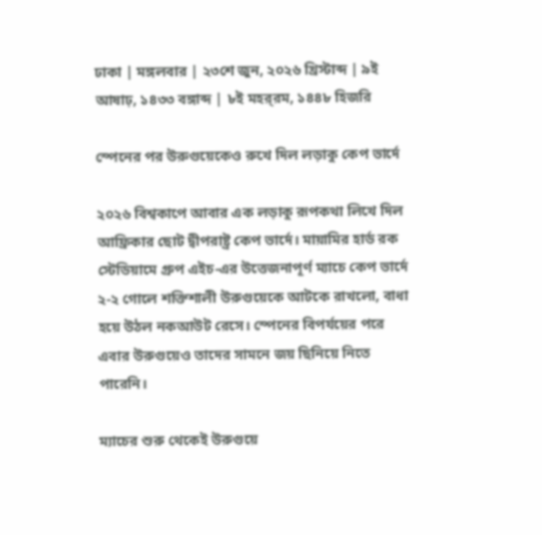ঢাকা | মঙ্গলবার | ২৩শে জুন, ২০২৬ খ্রিস্টাব্দ | ৯ই আষাঢ়, ১৪৩৩ বঙ্গাব্দ | ৮ই মহর্‌রম, ১৪৪৮ হিজরি

স্পেনের পর উরুগুয়েকেও রুখে দিল লড়াকু কেপ ভার্দে

২০২৬ বিশ্বকাপে আবার এক লড়াকু রূপকথা লিখে দিল আফ্রিকার ছোট দ্বীপরাষ্ট্র কেপ ভার্দে। মায়ামির হার্ড রক স্টেডিয়ামে গ্রুপ এইচ-এর উত্তেজনাপূর্ণ ম্যাচে কেপ ভার্দে ২-২ গোলে শক্তিশালী উরুগুয়েকে আটকে রাখলো, বাধা হয়ে উঠল নকআউট রেসে। স্পেনের বিপর্যয়ের পরে এবার উরুগুয়েও তাদের সামনে জয় ছিনিয়ে নিতে পারেনি।

ম্যাচের শুরু থেকেই উরুগুয়ে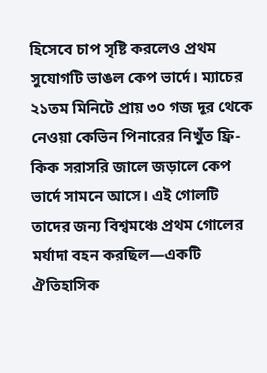হিসেবে চাপ সৃষ্টি করলেও প্রথম সুযোগটি ভাঙল কেপ ভার্দে। ম্যাচের ২১তম মিনিটে প্রায় ৩০ গজ দূর থেকে নেওয়া কেভিন পিনারের নিখুঁত ফ্রি-কিক সরাসরি জালে জড়ালে কেপ ভার্দে সামনে আসে। এই গোলটি তাদের জন্য বিশ্বমঞ্চে প্রথম গোলের মর্যাদা বহন করছিল—একটি ঐতিহাসিক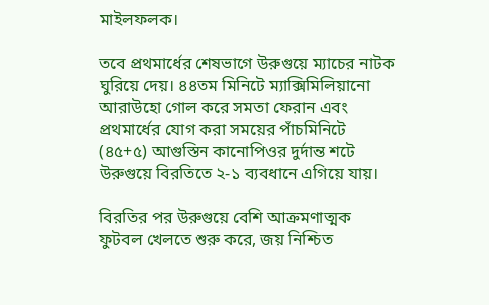মাইলফলক।

তবে প্রথমার্ধের শেষভাগে উরুগুয়ে ম্যাচের নাটক ঘুরিয়ে দেয়। ৪৪তম মিনিটে ম্যাক্সিমিলিয়ানো আরাউহো গোল করে সমতা ফেরান এবং প্রথমার্ধের যোগ করা সময়ের পাঁচমিনিটে (৪৫+৫) আগুস্তিন কানোপিওর দুর্দান্ত শটে উরুগুয়ে বিরতিতে ২-১ ব্যবধানে এগিয়ে যায়।

বিরতির পর উরুগুয়ে বেশি আক্রমণাত্মক ফুটবল খেলতে শুরু করে, জয় নিশ্চিত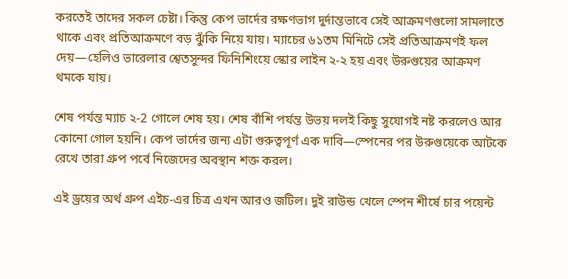করতেই তাদের সকল চেষ্টা। কিন্তু কেপ ভার্দের রক্ষণভাগ দুর্দান্তভাবে সেই আক্রমণগুলো সামলাতে থাকে এবং প্রতিআক্রমণে বড় ঝুঁকি নিয়ে যায়। ম্যাচের ৬১তম মিনিটে সেই প্রতিআক্রমণই ফল দেয়—হেলিও ভারেলার শ্বেতসুন্দর ফিনিশিংয়ে স্কোর লাইন ২-২ হয় এবং উরুগুয়ের আক্রমণ থমকে যায়।

শেষ পর্যন্ত ম্যাচ ২-2 গোলে শেষ হয়। শেষ বাঁশি পর্যন্ত উভয় দলই কিছু সুযোগই নষ্ট করলেও আর কোনো গোল হয়নি। কেপ ভার্দের জন্য এটা গুরুত্বপূর্ণ এক দাবি—স্পেনের পর উরুগুয়েকে আটকে রেখে তারা গ্রুপ পর্বে নিজেদের অবস্থান শক্ত করল।

এই ড্রয়ের অর্থ গ্রুপ এইচ-এর চিত্র এখন আরও জটিল। দুই রাউন্ড খেলে স্পেন শীর্ষে চার পয়েন্ট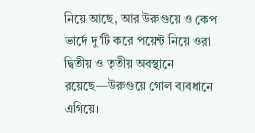নিয়ে আছে, আর উরুগুয়ে ও কেপ ভার্দে দু’টি করে পয়েন্ট নিয়ে ওরা দ্বিতীয় ও তৃতীয় অবস্থানে রয়েছে—উরুগুয়ে গোল ব্যবধানে এগিয়ে।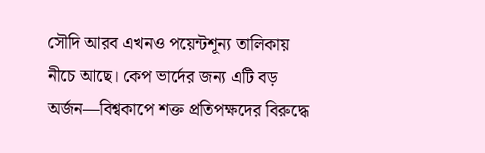সৌদি আরব এখনও পয়েন্টশূন্য তালিকায় নীচে আছে। কেপ ভার্দের জন্য এটি বড় অর্জন—বিশ্বকাপে শক্ত প্রতিপক্ষদের বিরুদ্ধে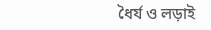ধৈর্য ও লড়াই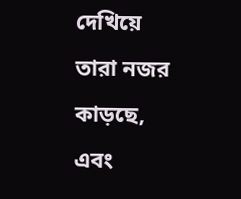দেখিয়ে তারা নজর কাড়ছে, এবং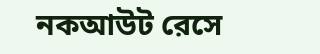নকআউট রেসে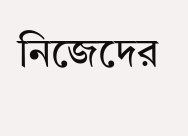নিজেদের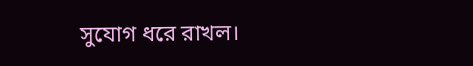সুযোগ ধরে রাখল।